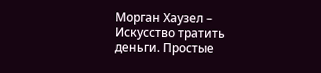Морган Хаузел – Искусство тратить деньги. Простые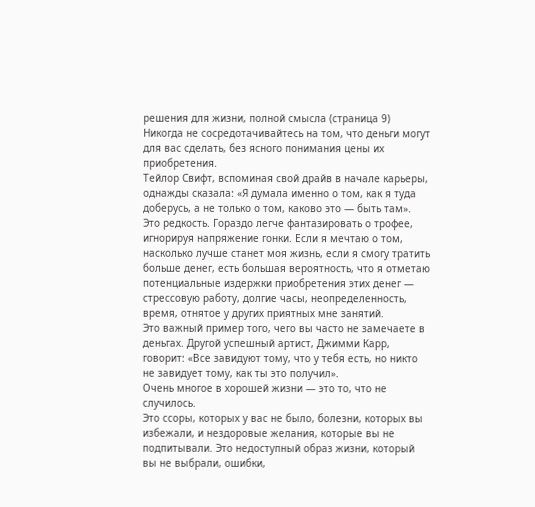решения для жизни, полной смысла (страница 9)
Никогда не сосредотачивайтесь на том, что деньги могут для вас сделать, без ясного понимания цены их приобретения.
Тейлор Свифт, вспоминая свой драйв в начале карьеры, однажды сказала: «Я думала именно о том, как я туда доберусь, а не только о том, каково это — быть там».
Это редкость. Гораздо легче фантазировать о трофее, игнорируя напряжение гонки. Если я мечтаю о том, насколько лучше станет моя жизнь, если я смогу тратить больше денег, есть большая вероятность, что я отметаю потенциальные издержки приобретения этих денег — стрессовую работу, долгие часы, неопределенность, время, отнятое у других приятных мне занятий.
Это важный пример того, чего вы часто не замечаете в деньгах. Другой успешный артист, Джимми Карр, говорит: «Все завидуют тому, что у тебя есть, но никто не завидует тому, как ты это получил».
Очень многое в хорошей жизни — это то, что не случилось.
Это ссоры, которых у вас не было, болезни, которых вы избежали, и нездоровые желания, которые вы не подпитывали. Это недоступный образ жизни, который вы не выбрали, ошибки,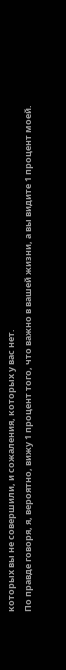которых вы не совершили, и сожаления, которых у вас нет.
По правде говоря, я, вероятно, вижу 1 процент того, что важно в вашей жизни, а вы видите 1 процент моей.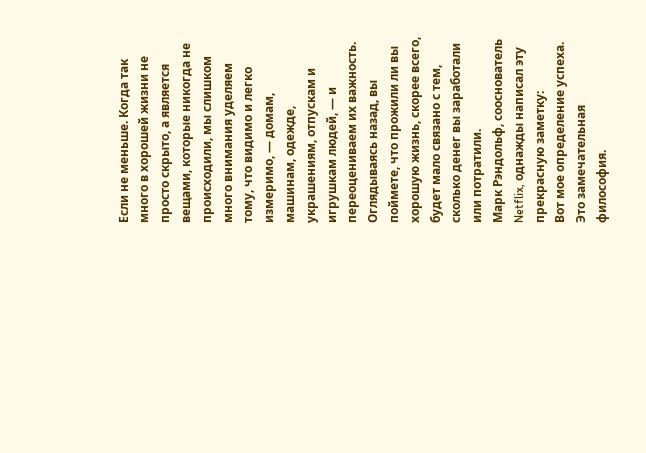Если не меньше. Когда так много в хорошей жизни не просто скрыто, а является вещами, которые никогда не происходили, мы слишком много внимания уделяем тому, что видимо и легко измеримо, — домам, машинам, одежде, украшениям, отпускам и игрушкам людей, — и переоцениваем их важность.
Оглядываясь назад, вы поймете, что прожили ли вы хорошую жизнь, скорее всего, будет мало связано с тем, сколько денег вы заработали или потратили.
Марк Рэндольф, сооснователь Netflix, однажды написал эту прекрасную заметку:
Вот мое определение успеха.
Это замечательная философия.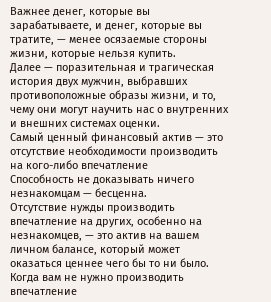Важнее денег, которые вы зарабатываете, и денег, которые вы тратите, — менее осязаемые стороны жизни, которые нельзя купить.
Далее — поразительная и трагическая история двух мужчин, выбравших противоположные образы жизни, и то, чему они могут научить нас о внутренних и внешних системах оценки.
Самый ценный финансовый актив — это отсутствие необходимости производить на кого-либо впечатление
Способность не доказывать ничего незнакомцам — бесценна.
Отсутствие нужды производить впечатление на других, особенно на незнакомцев, — это актив на вашем личном балансе, который может оказаться ценнее чего бы то ни было.
Когда вам не нужно производить впечатление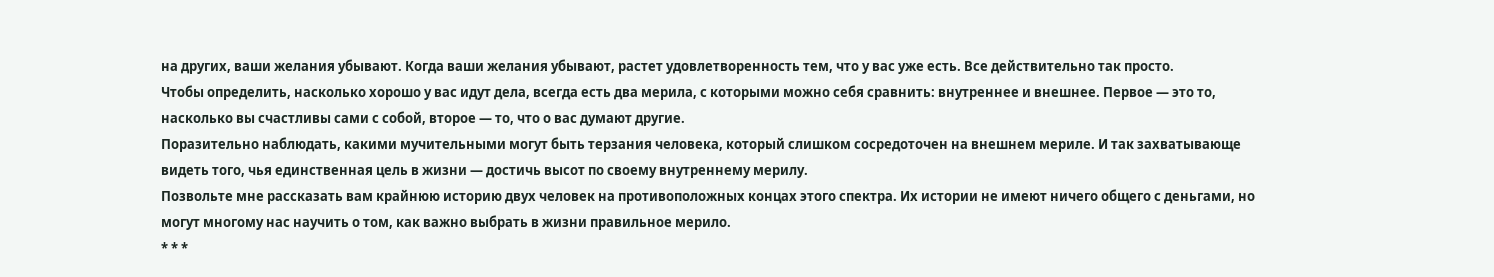на других, ваши желания убывают. Когда ваши желания убывают, растет удовлетворенность тем, что у вас уже есть. Все действительно так просто.
Чтобы определить, насколько хорошо у вас идут дела, всегда есть два мерила, с которыми можно себя сравнить: внутреннее и внешнее. Первое — это то, насколько вы счастливы сами с собой, второе — то, что о вас думают другие.
Поразительно наблюдать, какими мучительными могут быть терзания человека, который слишком сосредоточен на внешнем мериле. И так захватывающе видеть того, чья единственная цель в жизни — достичь высот по своему внутреннему мерилу.
Позвольте мне рассказать вам крайнюю историю двух человек на противоположных концах этого спектра. Их истории не имеют ничего общего с деньгами, но могут многому нас научить о том, как важно выбрать в жизни правильное мерило.
* * *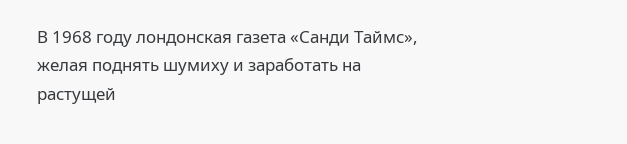В 1968 году лондонская газета «Санди Таймс», желая поднять шумиху и заработать на растущей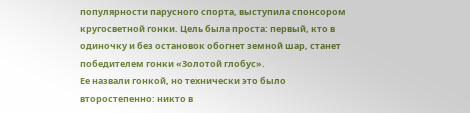популярности парусного спорта, выступила спонсором кругосветной гонки. Цель была проста: первый, кто в одиночку и без остановок обогнет земной шар, станет победителем гонки «Золотой глобус».
Ее назвали гонкой, но технически это было второстепенно: никто в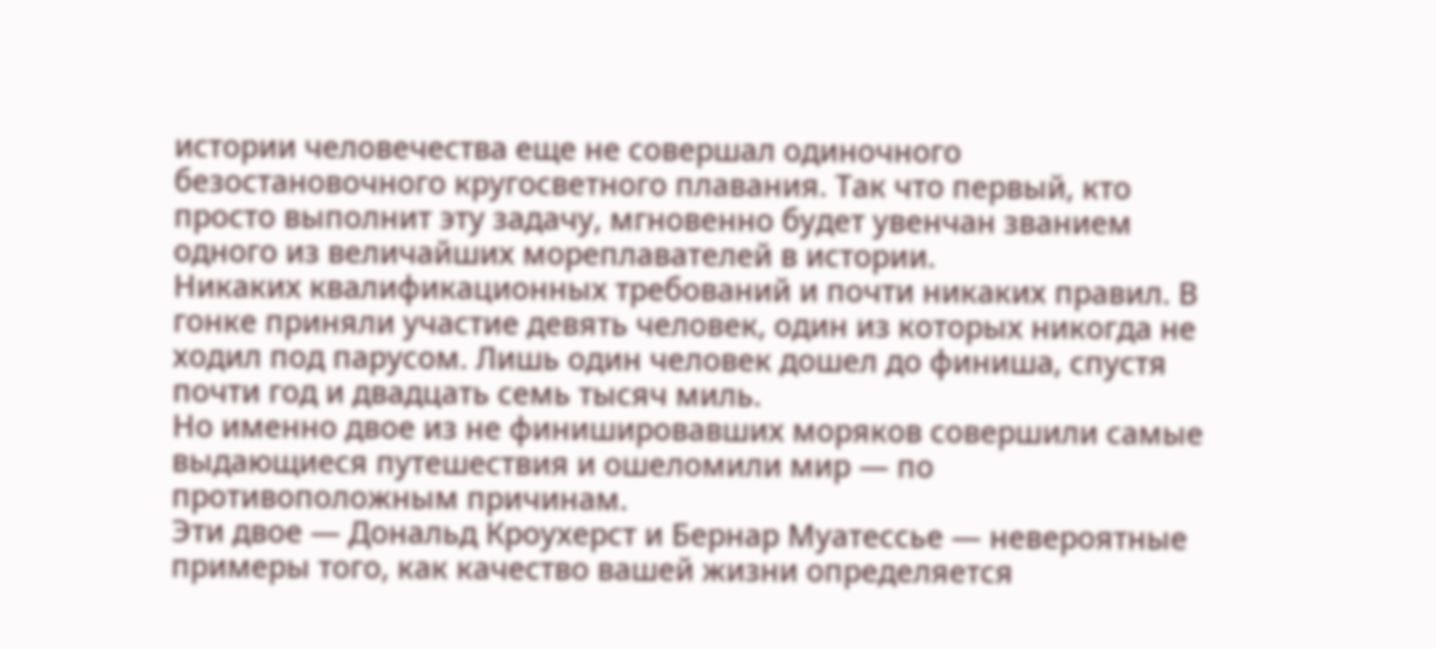истории человечества еще не совершал одиночного безостановочного кругосветного плавания. Так что первый, кто просто выполнит эту задачу, мгновенно будет увенчан званием одного из величайших мореплавателей в истории.
Никаких квалификационных требований и почти никаких правил. В гонке приняли участие девять человек, один из которых никогда не ходил под парусом. Лишь один человек дошел до финиша, спустя почти год и двадцать семь тысяч миль.
Но именно двое из не финишировавших моряков совершили самые выдающиеся путешествия и ошеломили мир — по противоположным причинам.
Эти двое — Дональд Кроухерст и Бернар Муатессье — невероятные примеры того, как качество вашей жизни определяется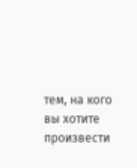тем, на кого вы хотите произвести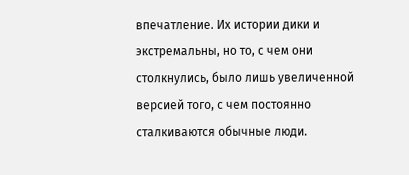впечатление. Их истории дики и экстремальны, но то, с чем они столкнулись, было лишь увеличенной версией того, с чем постоянно сталкиваются обычные люди.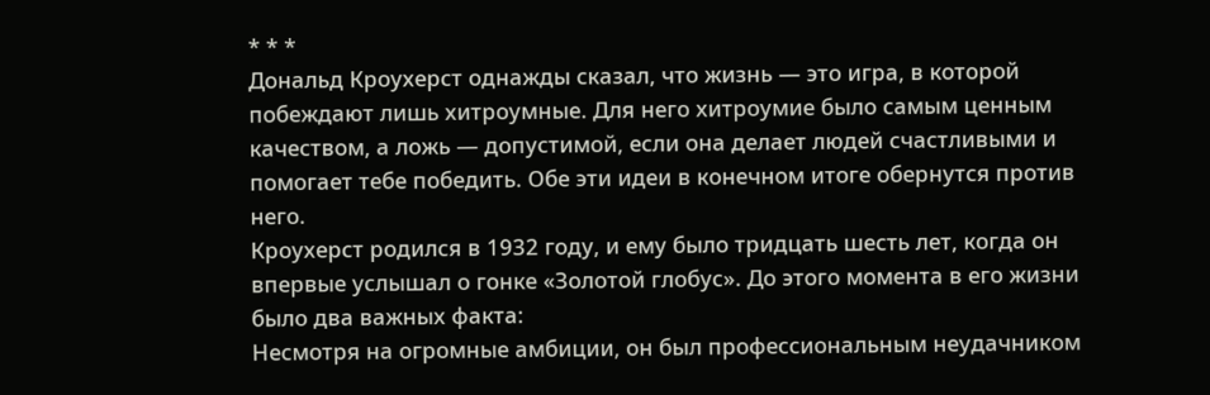* * *
Дональд Кроухерст однажды сказал, что жизнь — это игра, в которой побеждают лишь хитроумные. Для него хитроумие было самым ценным качеством, а ложь — допустимой, если она делает людей счастливыми и помогает тебе победить. Обе эти идеи в конечном итоге обернутся против него.
Кроухерст родился в 1932 году, и ему было тридцать шесть лет, когда он впервые услышал о гонке «Золотой глобус». До этого момента в его жизни было два важных факта:
Несмотря на огромные амбиции, он был профессиональным неудачником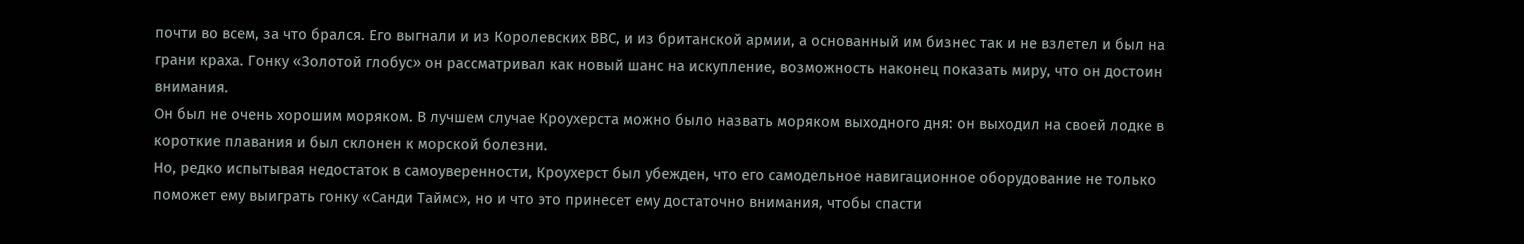почти во всем, за что брался. Его выгнали и из Королевских ВВС, и из британской армии, а основанный им бизнес так и не взлетел и был на грани краха. Гонку «Золотой глобус» он рассматривал как новый шанс на искупление, возможность наконец показать миру, что он достоин внимания.
Он был не очень хорошим моряком. В лучшем случае Кроухерста можно было назвать моряком выходного дня: он выходил на своей лодке в короткие плавания и был склонен к морской болезни.
Но, редко испытывая недостаток в самоуверенности, Кроухерст был убежден, что его самодельное навигационное оборудование не только поможет ему выиграть гонку «Санди Таймс», но и что это принесет ему достаточно внимания, чтобы спасти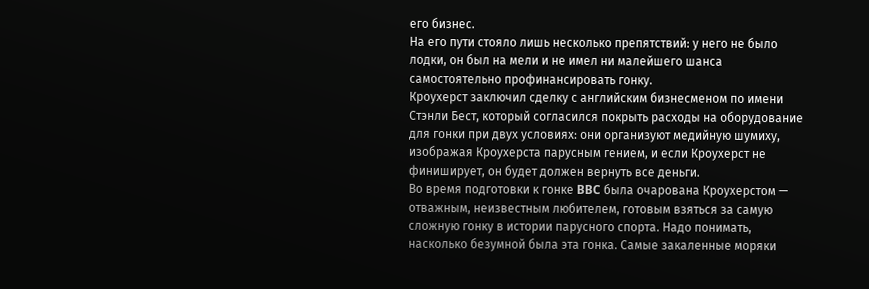его бизнес.
На его пути стояло лишь несколько препятствий: у него не было лодки, он был на мели и не имел ни малейшего шанса самостоятельно профинансировать гонку.
Кроухерст заключил сделку с английским бизнесменом по имени Стэнли Бест, который согласился покрыть расходы на оборудование для гонки при двух условиях: они организуют медийную шумиху, изображая Кроухерста парусным гением, и если Кроухерст не финиширует, он будет должен вернуть все деньги.
Во время подготовки к гонке BBC была очарована Кроухерстом — отважным, неизвестным любителем, готовым взяться за самую сложную гонку в истории парусного спорта. Надо понимать, насколько безумной была эта гонка. Самые закаленные моряки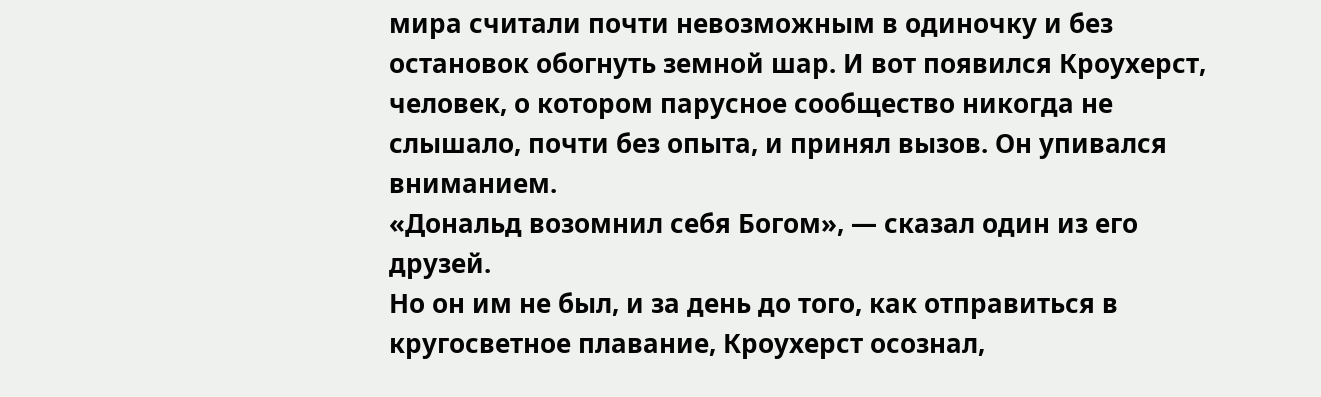мира считали почти невозможным в одиночку и без остановок обогнуть земной шар. И вот появился Кроухерст, человек, о котором парусное сообщество никогда не слышало, почти без опыта, и принял вызов. Он упивался вниманием.
«Дональд возомнил себя Богом», — сказал один из его друзей.
Но он им не был, и за день до того, как отправиться в кругосветное плавание, Кроухерст осознал,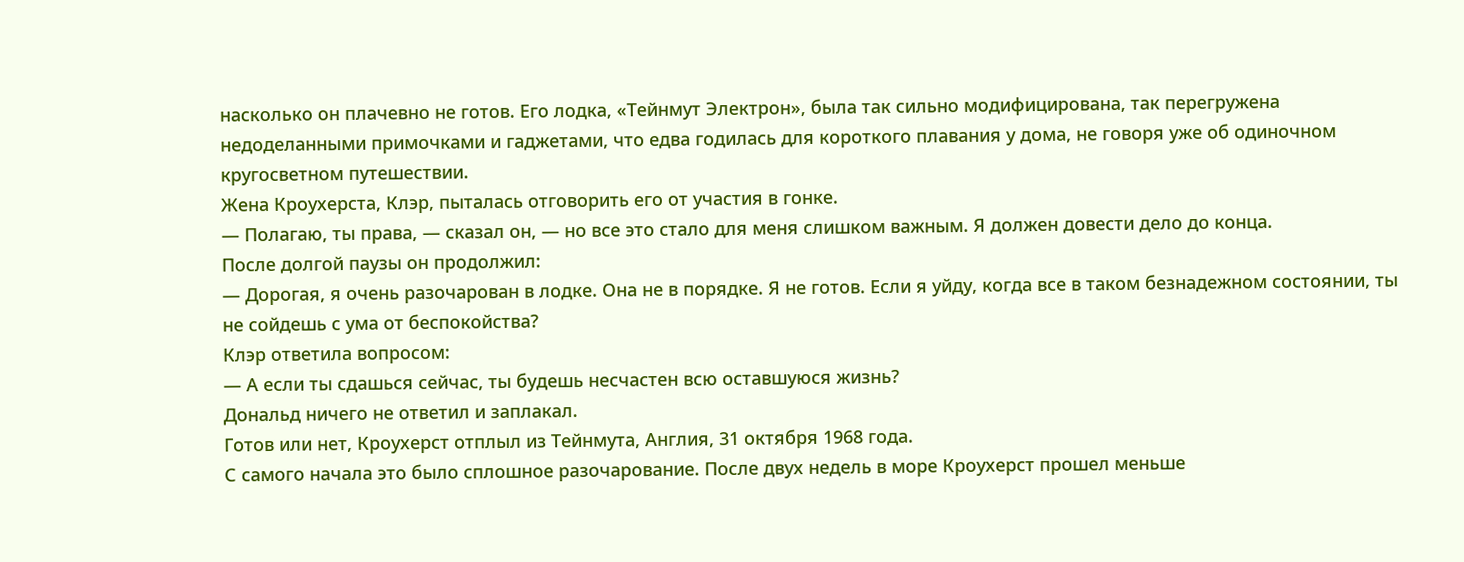насколько он плачевно не готов. Его лодка, «Тейнмут Электрон», была так сильно модифицирована, так перегружена недоделанными примочками и гаджетами, что едва годилась для короткого плавания у дома, не говоря уже об одиночном кругосветном путешествии.
Жена Кроухерста, Клэр, пыталась отговорить его от участия в гонке.
— Полагаю, ты права, — сказал он, — но все это стало для меня слишком важным. Я должен довести дело до конца.
После долгой паузы он продолжил:
— Дорогая, я очень разочарован в лодке. Она не в порядке. Я не готов. Если я уйду, когда все в таком безнадежном состоянии, ты не сойдешь с ума от беспокойства?
Клэр ответила вопросом:
— А если ты сдашься сейчас, ты будешь несчастен всю оставшуюся жизнь?
Дональд ничего не ответил и заплакал.
Готов или нет, Кроухерст отплыл из Тейнмута, Англия, 31 октября 1968 года.
С самого начала это было сплошное разочарование. После двух недель в море Кроухерст прошел меньше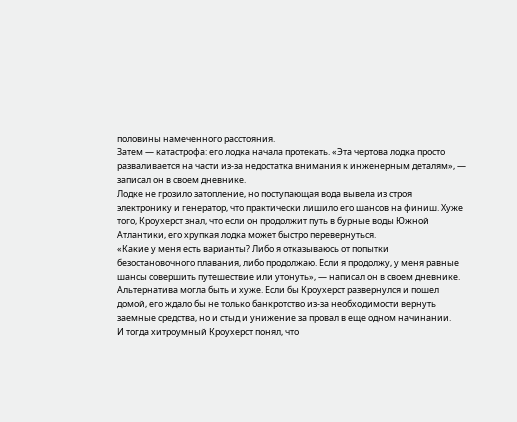половины намеченного расстояния.
Затем — катастрофа: его лодка начала протекать. «Эта чертова лодка просто разваливается на части из-за недостатка внимания к инженерным деталям», — записал он в своем дневнике.
Лодке не грозило затопление, но поступающая вода вывела из строя электронику и генератор, что практически лишило его шансов на финиш. Хуже того, Кроухерст знал, что если он продолжит путь в бурные воды Южной Атлантики, его хрупкая лодка может быстро перевернуться.
«Какие у меня есть варианты? Либо я отказываюсь от попытки безостановочного плавания, либо продолжаю. Если я продолжу, у меня равные шансы совершить путешествие или утонуть», — написал он в своем дневнике.
Альтернатива могла быть и хуже. Если бы Кроухерст развернулся и пошел домой, его ждало бы не только банкротство из-за необходимости вернуть заемные средства, но и стыд и унижение за провал в еще одном начинании.
И тогда хитроумный Кроухерст понял, что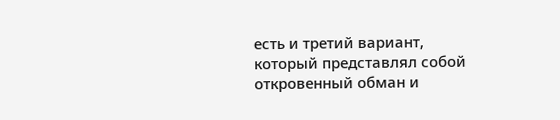есть и третий вариант, который представлял собой откровенный обман и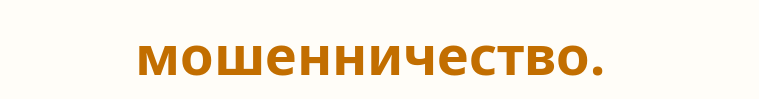мошенничество.